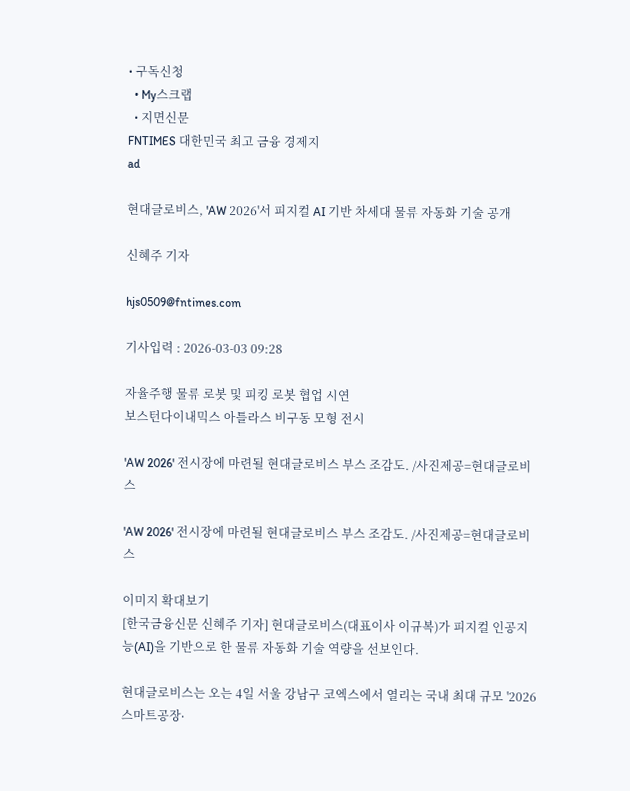• 구독신청
  • My스크랩
  • 지면신문
FNTIMES 대한민국 최고 금융 경제지
ad

현대글로비스, 'AW 2026'서 피지컬 AI 기반 차세대 물류 자동화 기술 공개

신혜주 기자

hjs0509@fntimes.com

기사입력 : 2026-03-03 09:28

자율주행 물류 로봇 및 피킹 로봇 협업 시연
보스턴다이내믹스 아틀라스 비구동 모형 전시

'AW 2026' 전시장에 마련될 현대글로비스 부스 조감도. /사진제공=현대글로비스

'AW 2026' 전시장에 마련될 현대글로비스 부스 조감도. /사진제공=현대글로비스

이미지 확대보기
[한국금융신문 신혜주 기자] 현대글로비스(대표이사 이규복)가 피지컬 인공지능(AI)을 기반으로 한 물류 자동화 기술 역량을 선보인다.

현대글로비스는 오는 4일 서울 강남구 코엑스에서 열리는 국내 최대 규모 '2026 스마트공장∙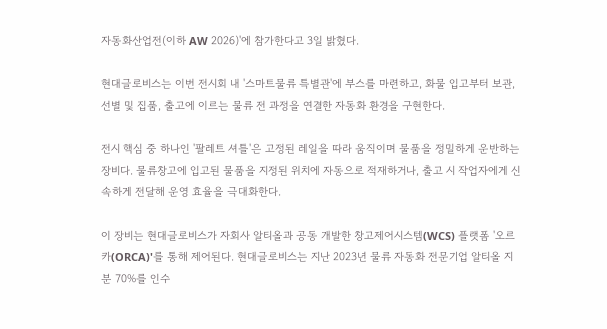자동화산업전(이하 AW 2026)'에 참가한다고 3일 밝혔다.

현대글로비스는 이번 전시회 내 '스마트물류 특별관'에 부스를 마련하고, 화물 입고부터 보관, 선별 및 집품, 출고에 이르는 물류 전 과정을 연결한 자동화 환경을 구현한다.

전시 핵심 중 하나인 '팔레트 셔틀'은 고정된 레일을 따라 움직이며 물품을 정밀하게 운반하는 장비다. 물류창고에 입고된 물품을 지정된 위치에 자동으로 적재하거나, 출고 시 작업자에게 신속하게 전달해 운영 효율을 극대화한다.

이 장비는 현대글로비스가 자회사 알티올과 공동 개발한 창고제어시스템(WCS) 플랫폼 '오르카(ORCA)'를 통해 제어된다. 현대글로비스는 지난 2023년 물류 자동화 전문기업 알티올 지분 70%를 인수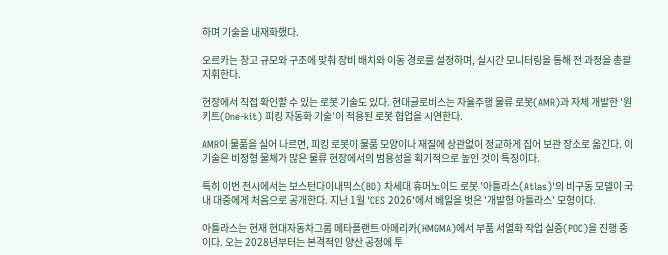하며 기술을 내재화했다.

오르카는 창고 규모와 구조에 맞춰 장비 배치와 이동 경로를 설정하며, 실시간 모니터링을 통해 전 과정을 총괄 지휘한다.

현장에서 직접 확인할 수 있는 로봇 기술도 있다. 현대글로비스는 자율주행 물류 로봇(AMR)과 자체 개발한 '원키트(One-kit) 피킹 자동화 기술'이 적용된 로봇 협업을 시연한다.

AMR이 물품을 실어 나르면, 피킹 로봇이 물품 모양이나 재질에 상관없이 정교하게 집어 보관 장소로 옮긴다. 이 기술은 비정형 물체가 많은 물류 현장에서의 범용성을 획기적으로 높인 것이 특징이다.

특히 이번 전시에서는 보스턴다이내믹스(BD) 차세대 휴머노이드 로봇 '아틀라스(Atlas)'의 비구동 모델이 국내 대중에게 처음으로 공개한다. 지난 1월 'CES 2026'에서 베일을 벗은 '개발형 아틀라스' 모형이다.

아틀라스는 현재 현대자동차그룹 메타플랜트 아메리카(HMGMA)에서 부품 서열화 작업 실증(POC)을 진행 중이다. 오는 2028년부터는 본격적인 양산 공정에 투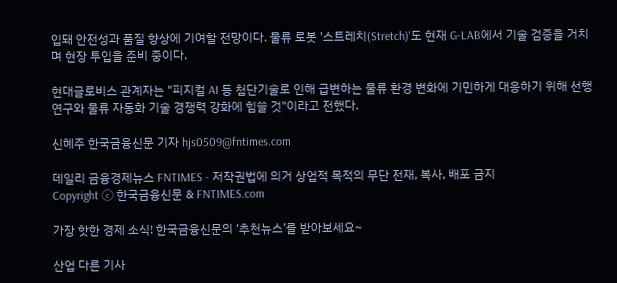입돼 안전성과 품질 향상에 기여할 전망이다. 물류 로봇 '스트레치(Stretch)'도 현재 G-LAB에서 기술 검증을 거치며 현장 투입을 준비 중이다.

현대글로비스 관계자는 "피지컬 AI 등 첨단기술로 인해 급변하는 물류 환경 변화에 기민하게 대응하기 위해 선행 연구와 물류 자동화 기술 경쟁력 강화에 힘쓸 것"이라고 전했다.

신혜주 한국금융신문 기자 hjs0509@fntimes.com

데일리 금융경제뉴스 FNTIMES - 저작권법에 의거 상업적 목적의 무단 전재, 복사, 배포 금지
Copyright ⓒ 한국금융신문 & FNTIMES.com

가장 핫한 경제 소식! 한국금융신문의 ‘추천뉴스’를 받아보세요~

산업 다른 기사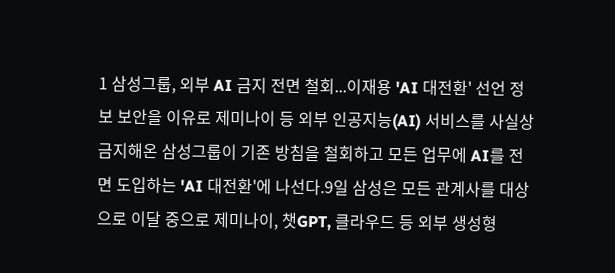1 삼성그룹, 외부 AI 금지 전면 철회...이재용 'AI 대전환' 선언 정보 보안을 이유로 제미나이 등 외부 인공지능(AI) 서비스를 사실상 금지해온 삼성그룹이 기존 방침을 철회하고 모든 업무에 AI를 전면 도입하는 'AI 대전환'에 나선다.9일 삼성은 모든 관계사를 대상으로 이달 중으로 제미나이, 챗GPT, 클라우드 등 외부 생성형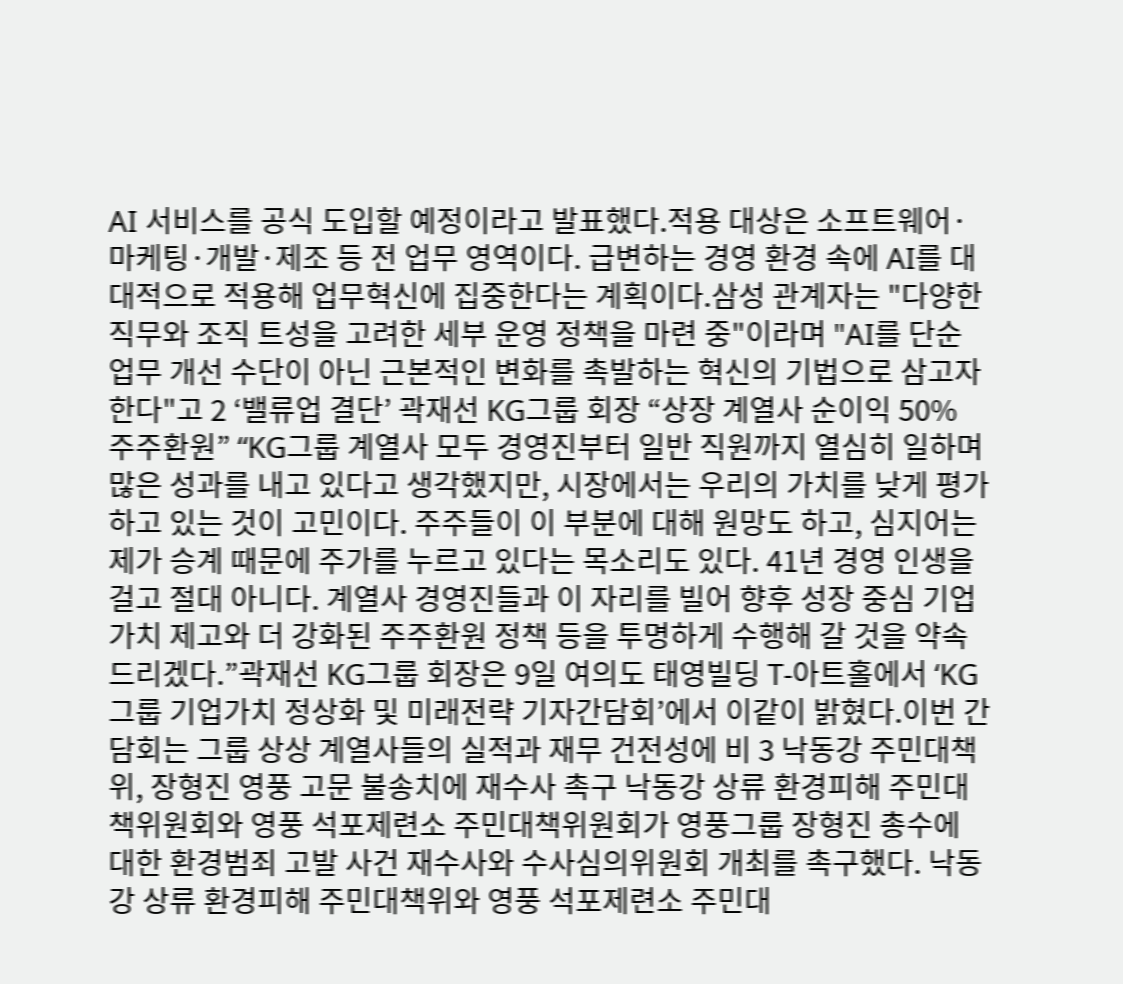AI 서비스를 공식 도입할 예정이라고 발표했다.적용 대상은 소프트웨어·마케팅·개발·제조 등 전 업무 영역이다. 급변하는 경영 환경 속에 AI를 대대적으로 적용해 업무혁신에 집중한다는 계획이다.삼성 관계자는 "다양한 직무와 조직 트성을 고려한 세부 운영 정책을 마련 중"이라며 "AI를 단순 업무 개선 수단이 아닌 근본적인 변화를 촉발하는 혁신의 기법으로 삼고자 한다"고 2 ‘밸류업 결단’ 곽재선 KG그룹 회장 “상장 계열사 순이익 50% 주주환원” “KG그룹 계열사 모두 경영진부터 일반 직원까지 열심히 일하며 많은 성과를 내고 있다고 생각했지만, 시장에서는 우리의 가치를 낮게 평가하고 있는 것이 고민이다. 주주들이 이 부분에 대해 원망도 하고, 심지어는 제가 승계 때문에 주가를 누르고 있다는 목소리도 있다. 41년 경영 인생을 걸고 절대 아니다. 계열사 경영진들과 이 자리를 빌어 향후 성장 중심 기업가치 제고와 더 강화된 주주환원 정책 등을 투명하게 수행해 갈 것을 약속드리겠다.”곽재선 KG그룹 회장은 9일 여의도 태영빌딩 T-아트홀에서 ‘KG그룹 기업가치 정상화 및 미래전략 기자간담회’에서 이같이 밝혔다.이번 간담회는 그룹 상상 계열사들의 실적과 재무 건전성에 비 3 낙동강 주민대책위, 장형진 영풍 고문 불송치에 재수사 촉구 낙동강 상류 환경피해 주민대책위원회와 영풍 석포제련소 주민대책위원회가 영풍그룹 장형진 총수에 대한 환경범죄 고발 사건 재수사와 수사심의위원회 개최를 촉구했다. 낙동강 상류 환경피해 주민대책위와 영풍 석포제련소 주민대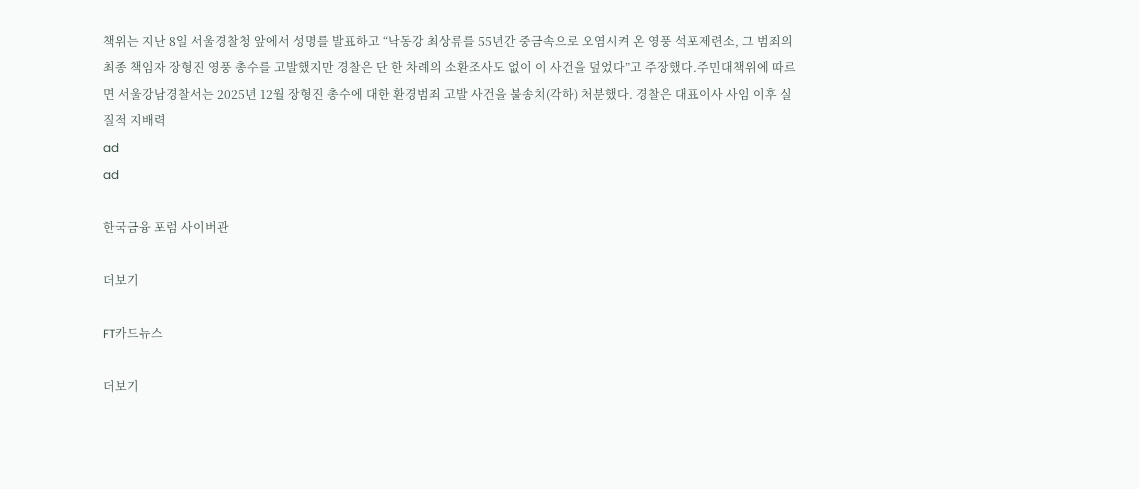책위는 지난 8일 서울경찰청 앞에서 성명를 발표하고 “낙동강 최상류를 55년간 중금속으로 오염시켜 온 영풍 석포제련소, 그 범죄의 최종 책임자 장형진 영풍 총수를 고발했지만 경찰은 단 한 차례의 소환조사도 없이 이 사건을 덮었다”고 주장했다.주민대책위에 따르면 서울강남경찰서는 2025년 12월 장형진 총수에 대한 환경범죄 고발 사건을 불송치(각하) 처분했다. 경찰은 대표이사 사임 이후 실질적 지배력
ad
ad

한국금융 포럼 사이버관

더보기

FT카드뉴스

더보기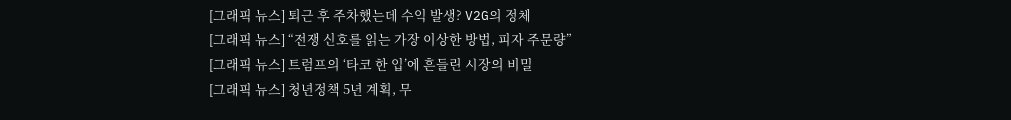[그래픽 뉴스] 퇴근 후 주차했는데 수익 발생? V2G의 정체
[그래픽 뉴스] “전쟁 신호를 읽는 가장 이상한 방법, 피자 주문량”
[그래픽 뉴스] 트럼프의 ‘타코 한 입’에 흔들린 시장의 비밀
[그래픽 뉴스] 청년정책 5년 계획, 무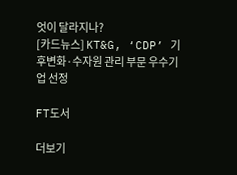엇이 달라지나?
[카드뉴스] KT&G, ‘CDP’ 기후변화·수자원 관리 부문 우수기업 선정

FT도서

더보기